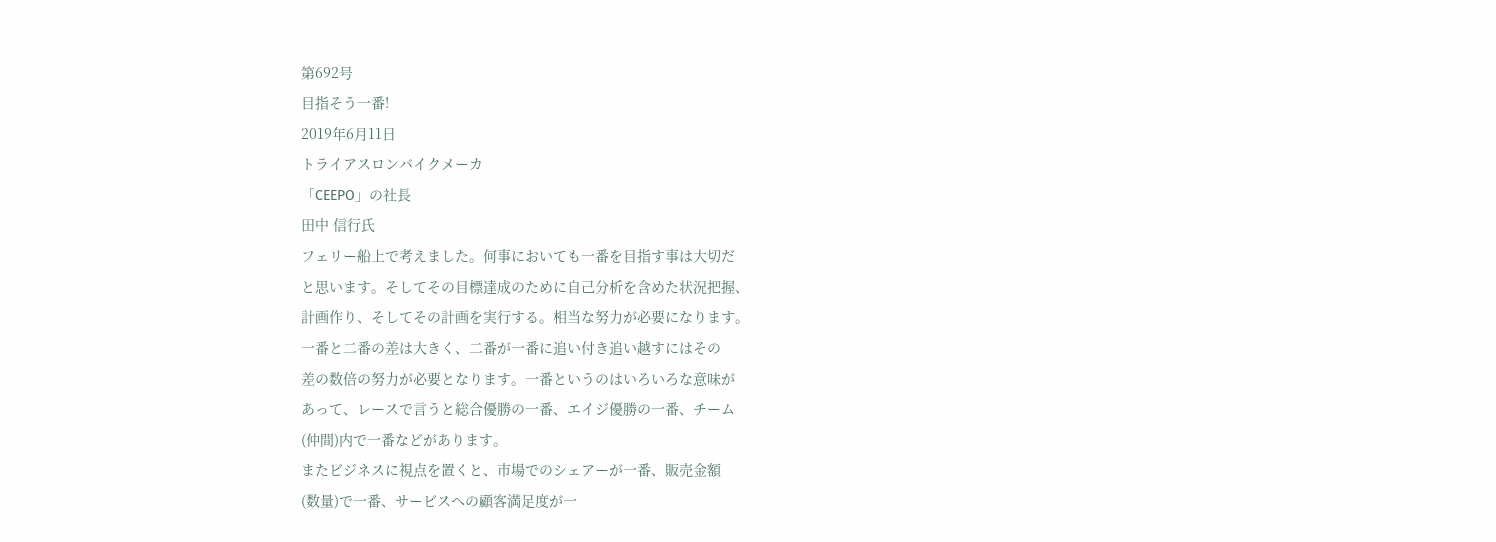第692号
目指そう一番!
2019年6月11日
トライアスロンバイクメーカ
「CEEPO」の社長
田中 信行氏
フェリー船上で考えました。何事においても一番を目指す事は大切だ
と思います。そしてその目標達成のために自己分析を含めた状況把握、
計画作り、そしてその計画を実行する。相当な努力が必要になります。
一番と二番の差は大きく、二番が一番に追い付き追い越すにはその
差の数倍の努力が必要となります。一番というのはいろいろな意味が
あって、レースで言うと総合優勝の一番、エイジ優勝の一番、チーム
(仲間)内で一番などがあります。
またビジネスに視点を置くと、市場でのシェアーが一番、販売金額
(数量)で一番、サービスへの顧客満足度が一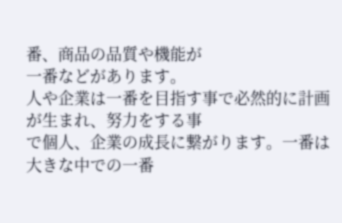番、商品の品質や機能が
一番などがあります。
人や企業は一番を目指す事で必然的に計画が生まれ、努力をする事
で個人、企業の成長に繋がります。一番は大きな中での一番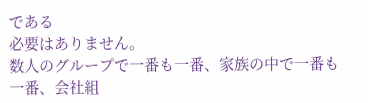である
必要はありません。
数人のグループで一番も一番、家族の中で一番も一番、会社組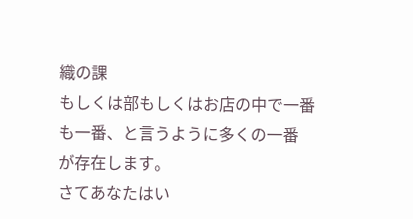織の課
もしくは部もしくはお店の中で一番も一番、と言うように多くの一番
が存在します。
さてあなたはい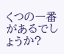くつの一番があるでしょうか?